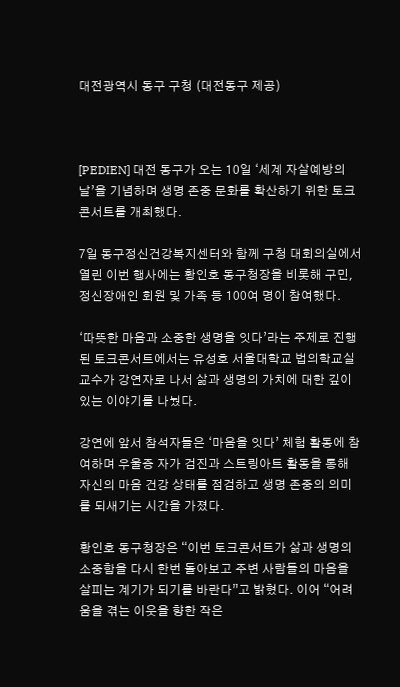대전광역시 동구 구청 (대전동구 제공)



[PEDIEN] 대전 동구가 오는 10일 ‘세계 자살예방의 날’을 기념하며 생명 존중 문화를 확산하기 위한 토크콘서트를 개최했다.

7일 동구정신건강복지센터와 함께 구청 대회의실에서 열린 이번 행사에는 황인호 동구청장을 비롯해 구민, 정신장애인 회원 및 가족 등 100여 명이 참여했다.

‘따뜻한 마음과 소중한 생명을 잇다’라는 주제로 진행된 토크콘서트에서는 유성호 서울대학교 법의학교실 교수가 강연자로 나서 삶과 생명의 가치에 대한 깊이 있는 이야기를 나눴다.

강연에 앞서 참석자들은 ‘마음을 잇다’ 체험 활동에 참여하며 우울증 자가 검진과 스트링아트 활동을 통해 자신의 마음 건강 상태를 점검하고 생명 존중의 의미를 되새기는 시간을 가졌다.

황인호 동구청장은 “이번 토크콘서트가 삶과 생명의 소중함을 다시 한번 돌아보고 주변 사람들의 마음을 살피는 계기가 되기를 바란다”고 밝혔다. 이어 “어려움을 겪는 이웃을 향한 작은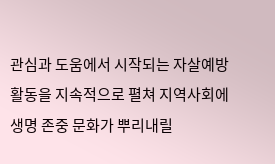관심과 도움에서 시작되는 자살예방 활동을 지속적으로 펼쳐 지역사회에 생명 존중 문화가 뿌리내릴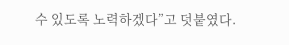수 있도록 노력하겠다”고 덧붙였다.